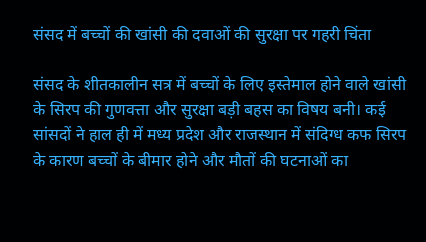संसद में बच्चों की खांसी की दवाओं की सुरक्षा पर गहरी चिंता

संसद के शीतकालीन सत्र में बच्चों के लिए इस्तेमाल होने वाले खांसी के सिरप की गुणवत्ता और सुरक्षा बड़ी बहस का विषय बनी। कई सांसदों ने हाल ही में मध्य प्रदेश और राजस्थान में संदिग्ध कफ सिरप के कारण बच्चों के बीमार होने और मौतों की घटनाओं का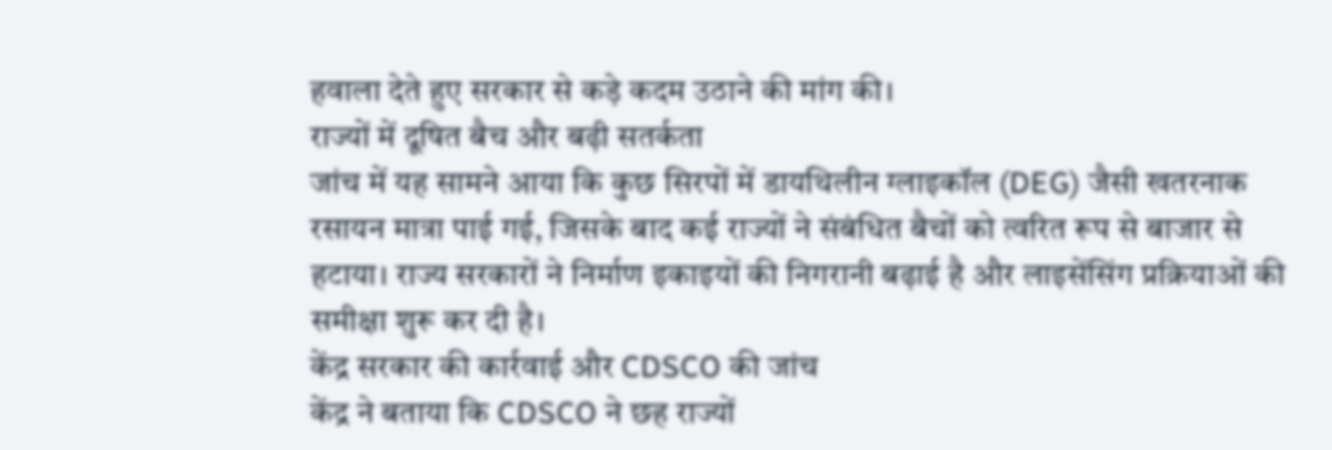हवाला देते हुए सरकार से कड़े कदम उठाने की मांग की।
राज्यों में दूषित बैच और बढ़ी सतर्कता
जांच में यह सामने आया कि कुछ सिरपों में डायथिलीन ग्लाइकॉल (DEG) जैसी खतरनाक रसायन मात्रा पाई गई, जिसके बाद कई राज्यों ने संबंधित बैचों को त्वरित रूप से बाजार से हटाया। राज्य सरकारों ने निर्माण इकाइयों की निगरानी बढ़ाई है और लाइसेंसिंग प्रक्रियाओं की समीक्षा शुरू कर दी है।
केंद्र सरकार की कार्रवाई और CDSCO की जांच
केंद्र ने बताया कि CDSCO ने छह राज्यों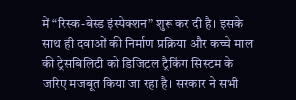में “रिस्क-बेस्ड इंस्पेक्शन” शुरू कर दी है। इसके साथ ही दवाओं की निर्माण प्रक्रिया और कच्चे माल की ट्रेसबिलिटी को डिजिटल ट्रैकिंग सिस्टम के जरिए मजबूत किया जा रहा है। सरकार ने सभी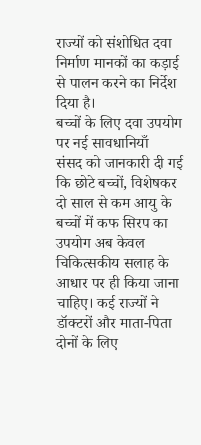राज्यों को संशोधित दवा निर्माण मानकों का कड़ाई से पालन करने का निर्देश दिया है।
बच्चों के लिए दवा उपयोग पर नई सावधानियाँ
संसद को जानकारी दी गई कि छोटे बच्चों, विशेषकर दो साल से कम आयु के बच्चों में कफ सिरप का उपयोग अब केवल चिकित्सकीय सलाह के आधार पर ही किया जाना चाहिए। कई राज्यों ने डॉक्टरों और माता-पिता दोनों के लिए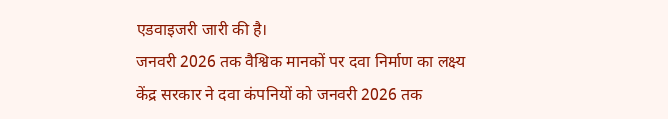एडवाइजरी जारी की है।
जनवरी 2026 तक वैश्विक मानकों पर दवा निर्माण का लक्ष्य
केंद्र सरकार ने दवा कंपनियों को जनवरी 2026 तक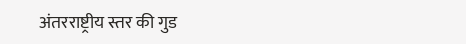अंतरराष्ट्रीय स्तर की गुड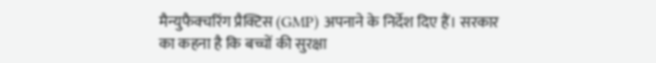मैन्युफैक्चरिंग प्रैक्टिस (GMP) अपनाने के निर्देश दिए हैं। सरकार का कहना है कि बच्चों की सुरक्षा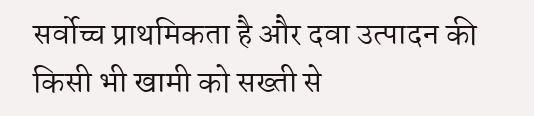सर्वोच्च प्राथमिकता है और दवा उत्पादन की किसी भी खामी को सख्ती से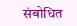संबोधित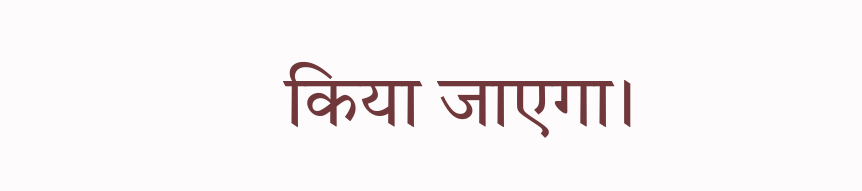किया जाएगा।